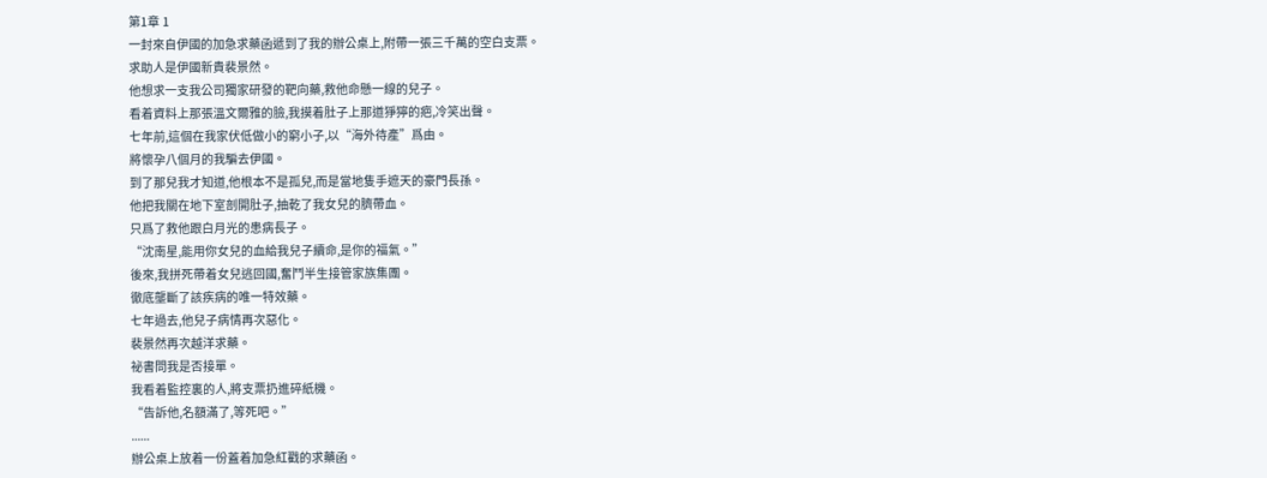第1章 1
一封來自伊國的加急求藥函遞到了我的辦公桌上,附帶一張三千萬的空白支票。
求助人是伊國新貴裴景然。
他想求一支我公司獨家研發的靶向藥,救他命懸一線的兒子。
看着資料上那張溫文爾雅的臉,我摸着肚子上那道猙獰的疤,冷笑出聲。
七年前,這個在我家伏低做小的窮小子,以“海外待產”爲由。
將懷孕八個月的我騙去伊國。
到了那兒我才知道,他根本不是孤兒,而是當地隻手遮天的豪門長孫。
他把我關在地下室剖開肚子,抽乾了我女兒的臍帶血。
只爲了救他跟白月光的患病長子。
“沈南星,能用你女兒的血給我兒子續命,是你的福氣。”
後來,我拼死帶着女兒逃回國,奮鬥半生接管家族集團。
徹底壟斷了該疾病的唯一特效藥。
七年過去,他兒子病情再次惡化。
裴景然再次越洋求藥。
祕書問我是否接單。
我看着監控裏的人,將支票扔進碎紙機。
“告訴他,名額滿了,等死吧。”
......
辦公桌上放着一份蓋着加急紅戳的求藥函。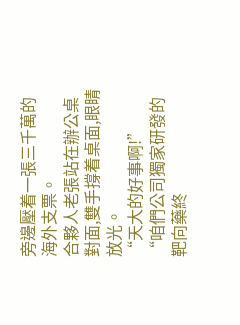旁邊壓着一張三千萬的海外支票。
合夥人老張站在辦公桌對面,雙手撐着桌面,眼睛放光。
“天大的好事啊!”
“咱們公司獨家研發的靶向藥終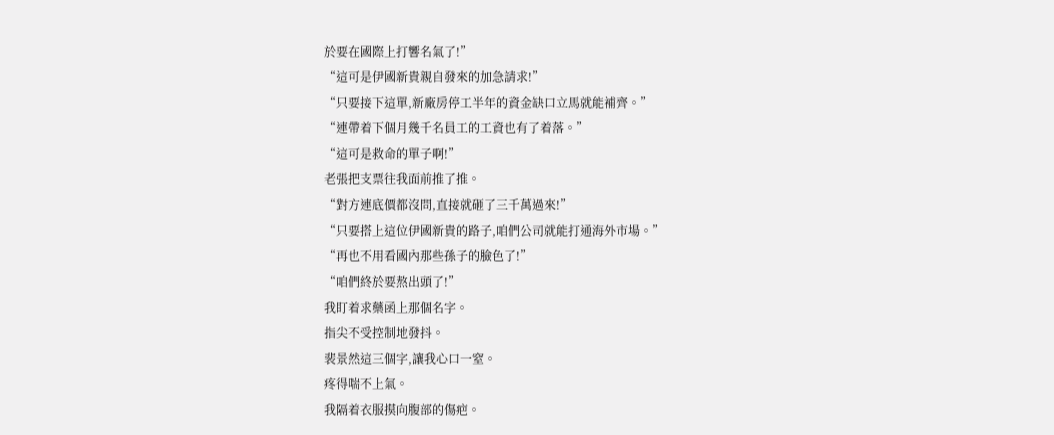於要在國際上打響名氣了!”
“這可是伊國新貴親自發來的加急請求!”
“只要接下這單,新廠房停工半年的資金缺口立馬就能補齊。”
“連帶着下個月幾千名員工的工資也有了着落。”
“這可是救命的單子啊!”
老張把支票往我面前推了推。
“對方連底價都沒問,直接就砸了三千萬過來!”
“只要搭上這位伊國新貴的路子,咱們公司就能打通海外市場。”
“再也不用看國內那些孫子的臉色了!”
“咱們終於要熬出頭了!”
我盯着求藥函上那個名字。
指尖不受控制地發抖。
裴景然這三個字,讓我心口一窒。
疼得喘不上氣。
我隔着衣服摸向腹部的傷疤。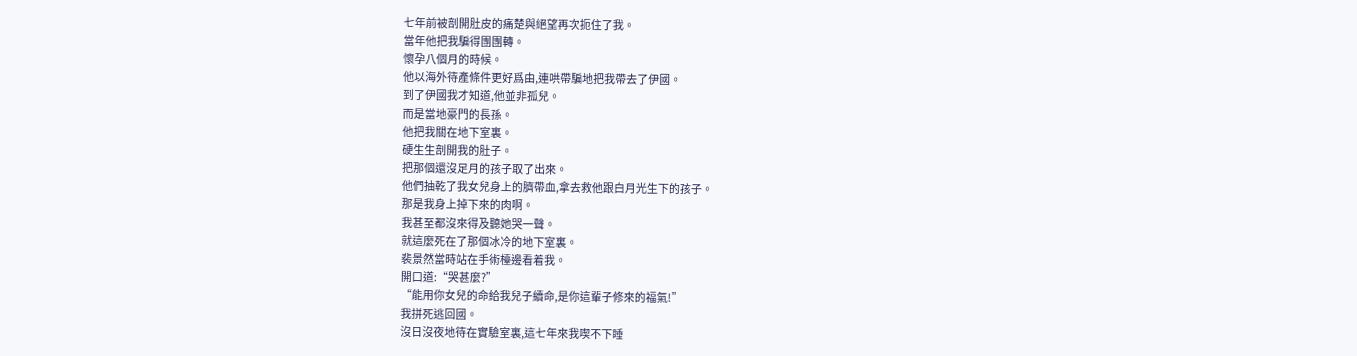七年前被剖開肚皮的痛楚與絕望再次扼住了我。
當年他把我騙得團團轉。
懷孕八個月的時候。
他以海外待產條件更好爲由,連哄帶騙地把我帶去了伊國。
到了伊國我才知道,他並非孤兒。
而是當地豪門的長孫。
他把我關在地下室裏。
硬生生剖開我的肚子。
把那個還沒足月的孩子取了出來。
他們抽乾了我女兒身上的臍帶血,拿去救他跟白月光生下的孩子。
那是我身上掉下來的肉啊。
我甚至都沒來得及聽她哭一聲。
就這麼死在了那個冰冷的地下室裏。
裴景然當時站在手術檯邊看着我。
開口道:“哭甚麼?”
“能用你女兒的命給我兒子續命,是你這輩子修來的福氣!”
我拼死逃回國。
沒日沒夜地待在實驗室裏,這七年來我喫不下睡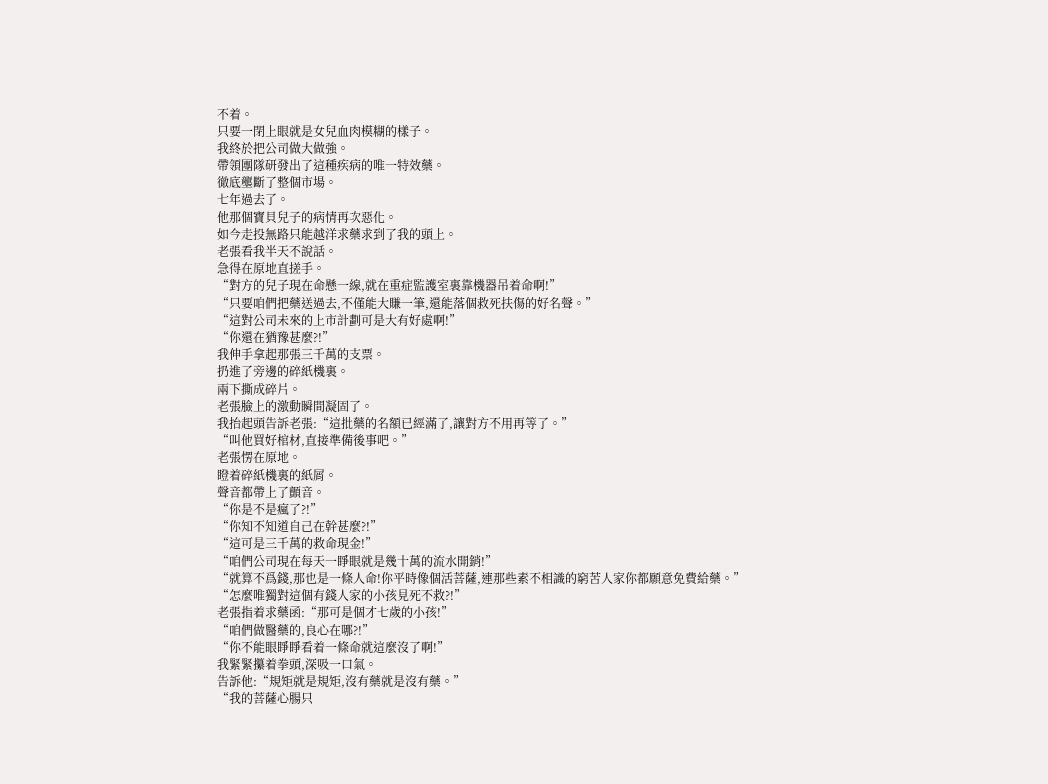不着。
只要一閉上眼就是女兒血肉模糊的樣子。
我終於把公司做大做強。
帶領團隊研發出了這種疾病的唯一特效藥。
徹底壟斷了整個市場。
七年過去了。
他那個寶貝兒子的病情再次惡化。
如今走投無路只能越洋求藥求到了我的頭上。
老張看我半天不說話。
急得在原地直搓手。
“對方的兒子現在命懸一線,就在重症監護室裏靠機器吊着命啊!”
“只要咱們把藥送過去,不僅能大賺一筆,還能落個救死扶傷的好名聲。”
“這對公司未來的上市計劃可是大有好處啊!”
“你還在猶豫甚麼?!”
我伸手拿起那張三千萬的支票。
扔進了旁邊的碎紙機裏。
兩下撕成碎片。
老張臉上的激動瞬間凝固了。
我抬起頭告訴老張:“這批藥的名額已經滿了,讓對方不用再等了。”
“叫他買好棺材,直接準備後事吧。”
老張愣在原地。
瞪着碎紙機裏的紙屑。
聲音都帶上了顫音。
“你是不是瘋了?!”
“你知不知道自己在幹甚麼?!”
“這可是三千萬的救命現金!”
“咱們公司現在每天一睜眼就是幾十萬的流水開銷!”
“就算不爲錢,那也是一條人命!你平時像個活菩薩,連那些素不相識的窮苦人家你都願意免費給藥。”
“怎麼唯獨對這個有錢人家的小孩見死不救?!”
老張指着求藥函:“那可是個才七歲的小孩!”
“咱們做醫藥的,良心在哪?!”
“你不能眼睜睜看着一條命就這麼沒了啊!”
我緊緊攥着拳頭,深吸一口氣。
告訴他:“規矩就是規矩,沒有藥就是沒有藥。”
“我的菩薩心腸只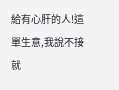給有心肝的人!這單生意,我說不接就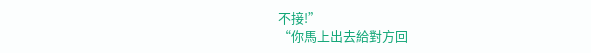不接!”
“你馬上出去給對方回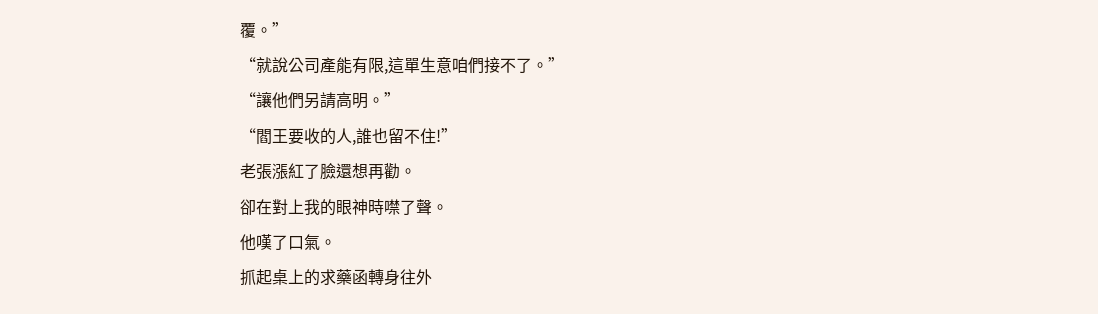覆。”
“就說公司產能有限,這單生意咱們接不了。”
“讓他們另請高明。”
“閻王要收的人,誰也留不住!”
老張漲紅了臉還想再勸。
卻在對上我的眼神時噤了聲。
他嘆了口氣。
抓起桌上的求藥函轉身往外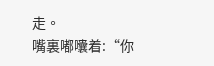走。
嘴裏嘟囔着:“你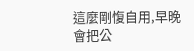這麼剛愎自用,早晚會把公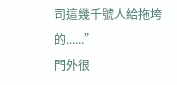司這幾千號人給拖垮的......”
門外很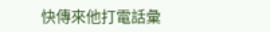快傳來他打電話彙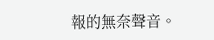報的無奈聲音。